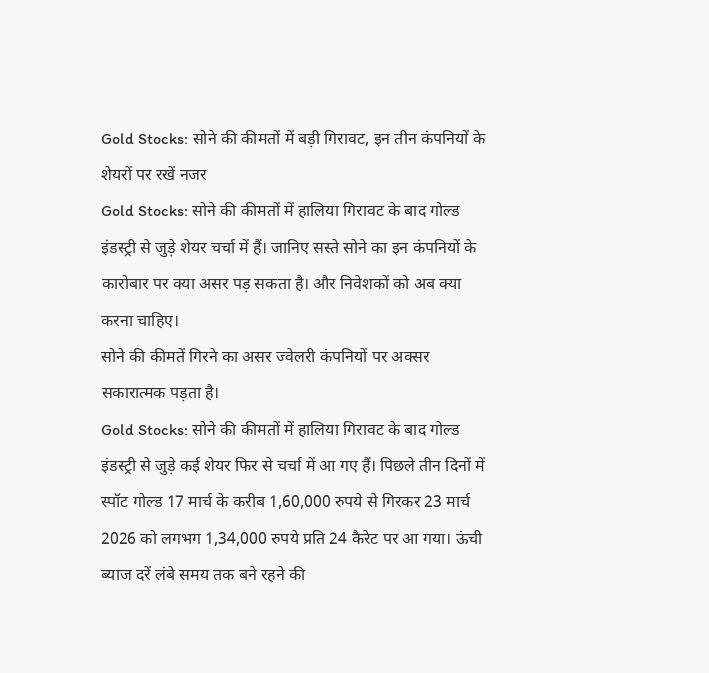Gold Stocks: सोने की कीमतों में बड़ी गिरावट, इन तीन कंपनियों के शेयरों पर रखें नजर
Gold Stocks: सोने की कीमतों में हालिया गिरावट के बाद गोल्ड इंडस्ट्री से जुड़े शेयर चर्चा में हैं। जानिए सस्ते सोने का इन कंपनियों के कारोबार पर क्या असर पड़ सकता है। और निवेशकों को अब क्या करना चाहिए।
सोने की कीमतें गिरने का असर ज्वेलरी कंपनियों पर अक्सर सकारात्मक पड़ता है।
Gold Stocks: सोने की कीमतों में हालिया गिरावट के बाद गोल्ड इंडस्ट्री से जुड़े कई शेयर फिर से चर्चा में आ गए हैं। पिछले तीन दिनों में स्पॉट गोल्ड 17 मार्च के करीब 1,60,000 रुपये से गिरकर 23 मार्च 2026 को लगभग 1,34,000 रुपये प्रति 24 कैरेट पर आ गया। ऊंची ब्याज दरें लंबे समय तक बने रहने की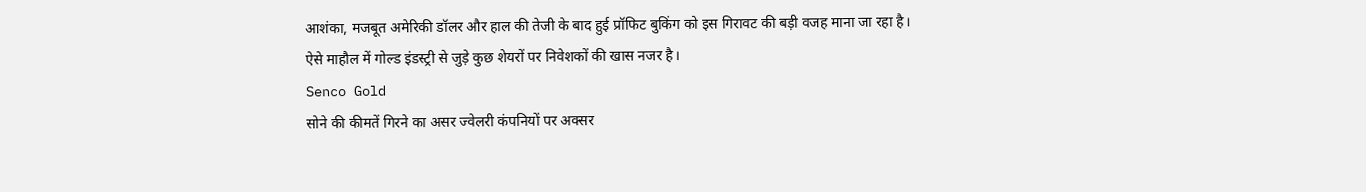आशंका, मजबूत अमेरिकी डॉलर और हाल की तेजी के बाद हुई प्रॉफिट बुकिंग को इस गिरावट की बड़ी वजह माना जा रहा है।
ऐसे माहौल में गोल्ड इंडस्ट्री से जुड़े कुछ शेयरों पर निवेशकों की खास नजर है।
Senco Gold
सोने की कीमतें गिरने का असर ज्वेलरी कंपनियों पर अक्सर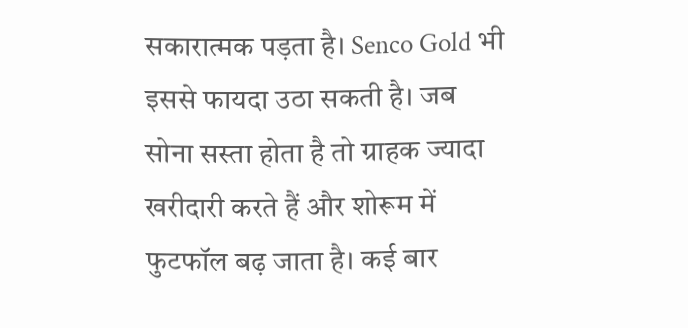सकारात्मक पड़ता है। Senco Gold भी इससे फायदा उठा सकती है। जब सोना सस्ता होता है तो ग्राहक ज्यादा खरीदारी करते हैं और शोरूम में फुटफॉल बढ़ जाता है। कई बार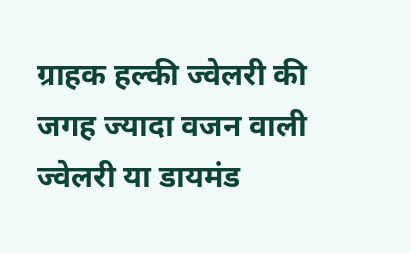ग्राहक हल्की ज्वेलरी की जगह ज्यादा वजन वाली ज्वेलरी या डायमंड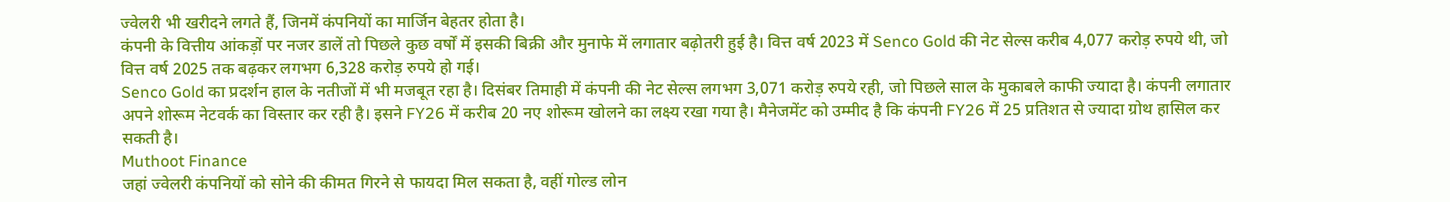ज्वेलरी भी खरीदने लगते हैं, जिनमें कंपनियों का मार्जिन बेहतर होता है।
कंपनी के वित्तीय आंकड़ों पर नजर डालें तो पिछले कुछ वर्षों में इसकी बिक्री और मुनाफे में लगातार बढ़ोतरी हुई है। वित्त वर्ष 2023 में Senco Gold की नेट सेल्स करीब 4,077 करोड़ रुपये थी, जो वित्त वर्ष 2025 तक बढ़कर लगभग 6,328 करोड़ रुपये हो गई।
Senco Gold का प्रदर्शन हाल के नतीजों में भी मजबूत रहा है। दिसंबर तिमाही में कंपनी की नेट सेल्स लगभग 3,071 करोड़ रुपये रही, जो पिछले साल के मुकाबले काफी ज्यादा है। कंपनी लगातार अपने शोरूम नेटवर्क का विस्तार कर रही है। इसने FY26 में करीब 20 नए शोरूम खोलने का लक्ष्य रखा गया है। मैनेजमेंट को उम्मीद है कि कंपनी FY26 में 25 प्रतिशत से ज्यादा ग्रोथ हासिल कर सकती है।
Muthoot Finance
जहां ज्वेलरी कंपनियों को सोने की कीमत गिरने से फायदा मिल सकता है, वहीं गोल्ड लोन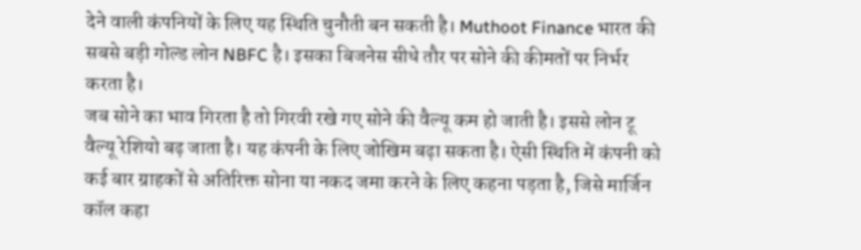देने वाली कंपनियों के लिए यह स्थिति चुनौती बन सकती है। Muthoot Finance भारत की सबसे बड़ी गोल्ड लोन NBFC है। इसका बिजनेस सीधे तौर पर सोने की कीमतों पर निर्भर करता है।
जब सोने का भाव गिरता है तो गिरवी रखे गए सोने की वैल्यू कम हो जाती है। इससे लोन टू वैल्यू रेशियो बढ़ जाता है। यह कंपनी के लिए जोखिम बढ़ा सकता है। ऐसी स्थिति में कंपनी को कई बार ग्राहकों से अतिरिक्त सोना या नकद जमा करने के लिए कहना पड़ता है, जिसे मार्जिन कॉल कहा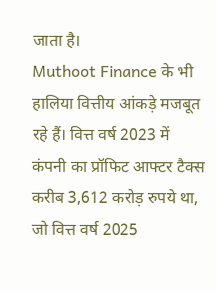जाता है।
Muthoot Finance के भी हालिया वित्तीय आंकड़े मजबूत रहे हैं। वित्त वर्ष 2023 में कंपनी का प्रॉफिट आफ्टर टैक्स करीब 3,612 करोड़ रुपये था, जो वित्त वर्ष 2025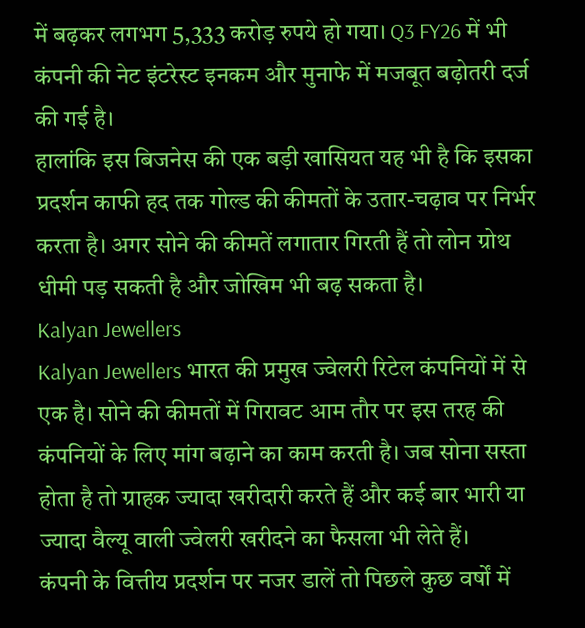में बढ़कर लगभग 5,333 करोड़ रुपये हो गया। Q3 FY26 में भी कंपनी की नेट इंटरेस्ट इनकम और मुनाफे में मजबूत बढ़ोतरी दर्ज की गई है।
हालांकि इस बिजनेस की एक बड़ी खासियत यह भी है कि इसका प्रदर्शन काफी हद तक गोल्ड की कीमतों के उतार-चढ़ाव पर निर्भर करता है। अगर सोने की कीमतें लगातार गिरती हैं तो लोन ग्रोथ धीमी पड़ सकती है और जोखिम भी बढ़ सकता है।
Kalyan Jewellers
Kalyan Jewellers भारत की प्रमुख ज्वेलरी रिटेल कंपनियों में से एक है। सोने की कीमतों में गिरावट आम तौर पर इस तरह की कंपनियों के लिए मांग बढ़ाने का काम करती है। जब सोना सस्ता होता है तो ग्राहक ज्यादा खरीदारी करते हैं और कई बार भारी या ज्यादा वैल्यू वाली ज्वेलरी खरीदने का फैसला भी लेते हैं।
कंपनी के वित्तीय प्रदर्शन पर नजर डालें तो पिछले कुछ वर्षों में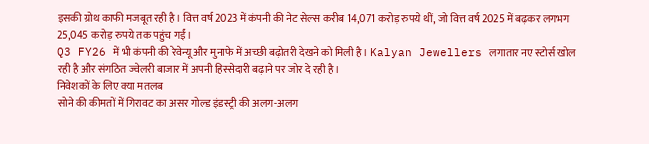इसकी ग्रोथ काफी मजबूत रही है। वित्त वर्ष 2023 में कंपनी की नेट सेल्स करीब 14,071 करोड़ रुपये थीं, जो वित्त वर्ष 2025 में बढ़कर लगभग 25,045 करोड़ रुपये तक पहुंच गईं।
Q3 FY26 में भी कंपनी की रेवेन्यू और मुनाफे में अच्छी बढ़ोतरी देखने को मिली है। Kalyan Jewellers लगातार नए स्टोर्स खोल रही है और संगठित ज्वेलरी बाजार में अपनी हिस्सेदारी बढ़ाने पर जोर दे रही है।
निवेशकों के लिए क्या मतलब
सोने की कीमतों में गिरावट का असर गोल्ड इंडस्ट्री की अलग-अलग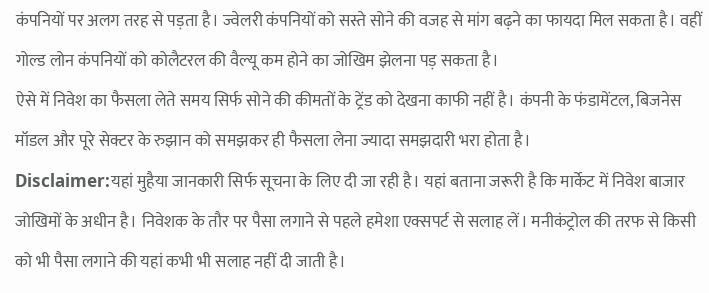कंपनियों पर अलग तरह से पड़ता है। ज्वेलरी कंपनियों को सस्ते सोने की वजह से मांग बढ़ने का फायदा मिल सकता है। वहीं गोल्ड लोन कंपनियों को कोलैटरल की वैल्यू कम होने का जोखिम झेलना पड़ सकता है।
ऐसे में निवेश का फैसला लेते समय सिर्फ सोने की कीमतों के ट्रेंड को देखना काफी नहीं है। कंपनी के फंडामेंटल, बिजनेस मॉडल और पूरे सेक्टर के रुझान को समझकर ही फैसला लेना ज्यादा समझदारी भरा होता है।
Disclaimer:यहां मुहैया जानकारी सिर्फ सूचना के लिए दी जा रही है। यहां बताना जरूरी है कि मार्केट में निवेश बाजार जोखिमों के अधीन है। निवेशक के तौर पर पैसा लगाने से पहले हमेशा एक्सपर्ट से सलाह लें। मनीकंट्रोल की तरफ से किसी को भी पैसा लगाने की यहां कभी भी सलाह नहीं दी जाती है।